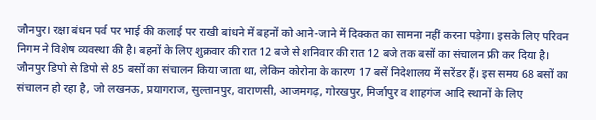जौनपुर। रक्षा बंधन पर्व पर भाई की कलाई पर राखी बांधने में बहनों को आने-जाने में दिक्कत का सामना नहीं करना पड़ेगा। इसके लिए परिवन निगम ने विशेष व्यवस्था की है। बहनों के लिए शुक्रवार की रात 12 बजे से शनिवार की रात 12 बजे तक बसों का संचालन फ्री कर दिया है।
जौनपुर डिपो से डिपो से 85 बसों का संचालन किया जाता था, लेकिन कोरोना के कारण 17 बसें निदेशालय में सरेंडर हैं। इस समय 68 बसों का संचालन हो रहा है, जो लखनऊ, प्रयागराज, सुल्तानपुर, वाराणसी, आजमगढ़, गोरखपुर, मिर्जापुर व शाहगंज आदि स्थानों के लिए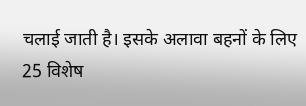चलाई जाती है। इसके अलावा बहनों के लिए 25 विशेष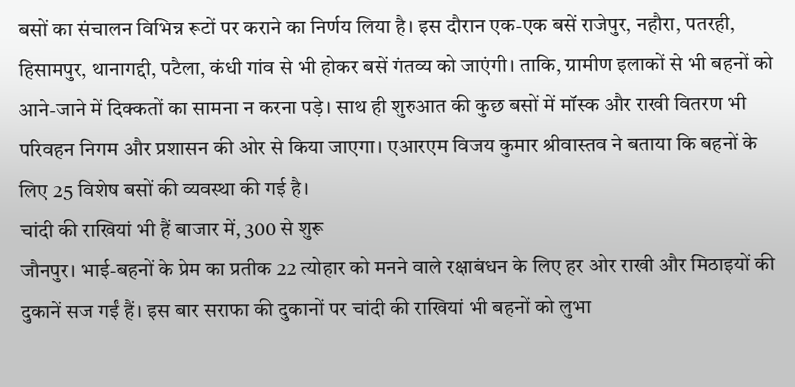बसों का संचालन विभिन्न रूटों पर कराने का निर्णय लिया है। इस दौरान एक-एक बसें राजेपुर, नहौरा, पतरही, हिसामपुर, थानागद्दी, पटैला, कंधी गांव से भी होकर बसें गंतव्य को जाएंगी। ताकि, ग्रामीण इलाकों से भी बहनों को आने-जाने में दिक्कतों का सामना न करना पड़े। साथ ही शुरुआत की कुछ बसों में मॉस्क और राखी वितरण भी परिवहन निगम और प्रशासन की ओर से किया जाएगा। एआरएम विजय कुमार श्रीवास्तव ने बताया कि बहनों के लिए 25 विशेष बसों की व्यवस्था की गई है।
चांदी की राखियां भी हैं बाजार में, 300 से शुरू
जौनपुर। भाई-बहनों के प्रेम का प्रतीक 22 त्योहार को मनने वाले रक्षाबंधन के लिए हर ओर राखी और मिठाइयों की दुकानें सज गईं हैं। इस बार सराफा की दुकानों पर चांदी की राखियां भी बहनों को लुभा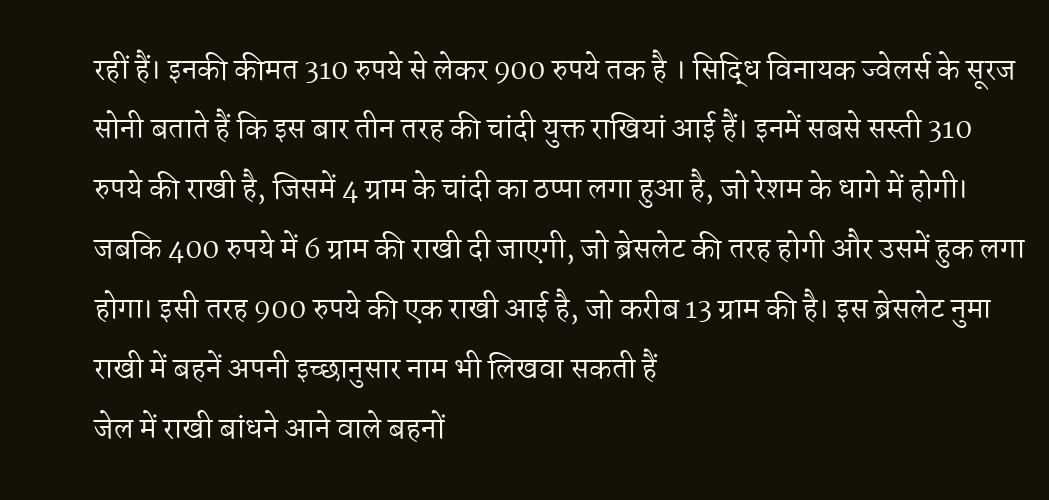रहीं हैं। इनकी कीमत 310 रुपये से लेकर 900 रुपये तक है । सिद्धि विनायक ज्वेलर्स के सूरज सोनी बताते हैं कि इस बार तीन तरह की चांदी युक्त राखियां आई हैं। इनमें सबसे सस्ती 310 रुपये की राखी है, जिसमें 4 ग्राम के चांदी का ठप्पा लगा हुआ है, जो रेशम के धागे में होगी। जबकि 400 रुपये में 6 ग्राम की राखी दी जाएगी, जो ब्रेसलेट की तरह होगी और उसमें हुक लगा होगा। इसी तरह 900 रुपये की एक राखी आई है, जो करीब 13 ग्राम की है। इस ब्रेसलेट नुमा राखी में बहनें अपनी इच्छानुसार नाम भी लिखवा सकती हैं
जेल में राखी बांधने आने वाले बहनों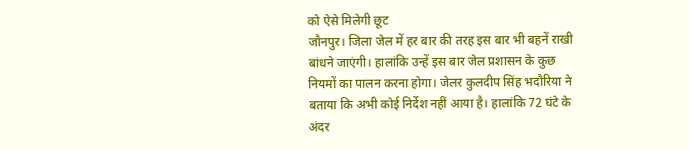को ऐसे मिलेगी छूट
जौनपुर। जिला जेल में हर बार की तरह इस बार भी बहनें राखी बांधने जाएंगी। हालांकि उन्हें इस बार जेल प्रशासन के कुछ नियमों का पालन करना होगा। जेलर कुलदीप सिंह भदौरिया ने बताया कि अभी कोई निर्देश नहीं आया है। हालांकि 72 घंटे के अंदर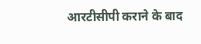आरटीसीपी कराने के बाद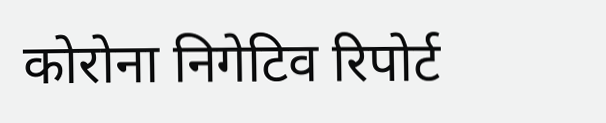कोरोना निगेटिव रिपोर्ट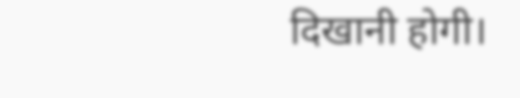दिखानी होगी।